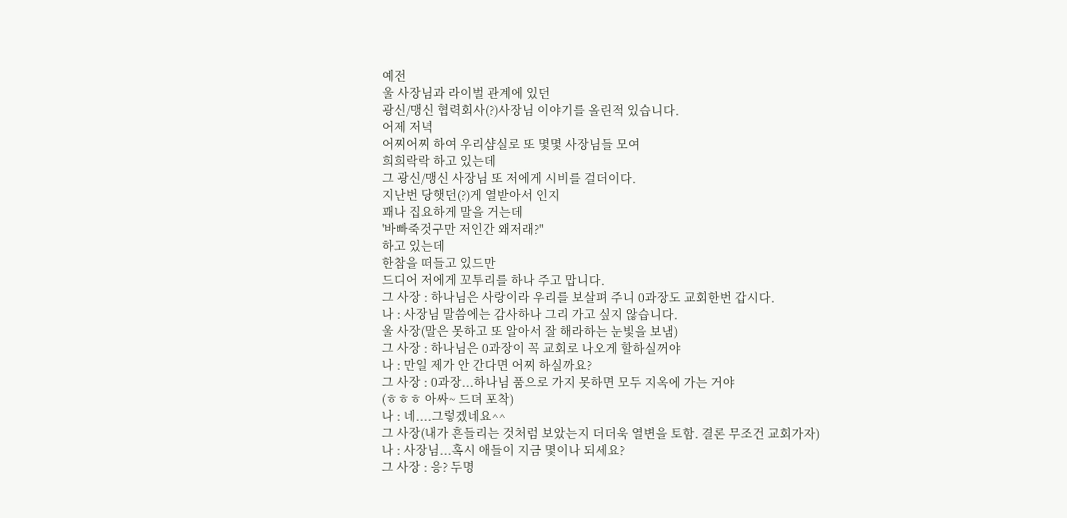예전
울 사장님과 라이벌 관계에 있던
광신/맹신 협력회사(?)사장님 이야기를 올린적 있습니다.
어제 저녁
어찌어찌 하여 우리샴실로 또 몇몇 사장님들 모여
희희락락 하고 있는데
그 광신/맹신 사장님 또 저에게 시비를 걸더이다.
지난번 당햇던(?)게 열받아서 인지
꽤나 집요하게 말을 거는데
'바빠죽것구만 저인간 왜저래?"
하고 있는데
한참을 떠들고 있드만
드디어 저에게 꼬투리를 하나 주고 맙니다.
그 사장 : 하나님은 사랑이라 우리를 보살펴 주니 0과장도 교회한번 갑시다.
나 : 사장님 말씀에는 감사하나 그리 가고 싶지 않습니다.
울 사장(말은 못하고 또 알아서 잘 해라하는 눈빛을 보냄)
그 사장 : 하나님은 0과장이 꼭 교회로 나오게 할하실꺼야
나 : 만일 제가 안 간다면 어찌 하실까요?
그 사장 : 0과장...하나님 품으로 가지 못하면 모두 지옥에 가는 거야
(ㅎㅎㅎ 아싸~ 드뎌 포착)
나 : 네....그렇겠네요^^
그 사장(내가 흔들리는 것처럼 보았는지 더더욱 열변을 토함. 결론 무조건 교회가자)
나 : 사장님...혹시 애들이 지금 몇이나 되세요?
그 사장 : 응? 두명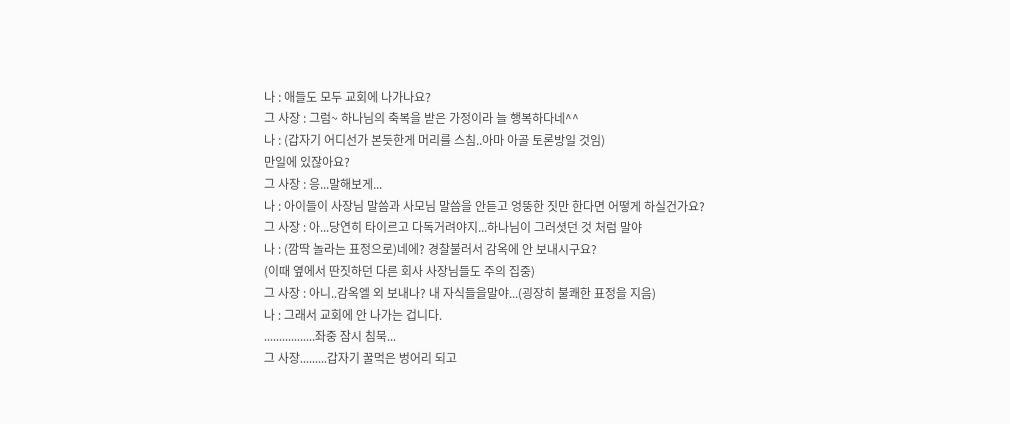나 : 애들도 모두 교회에 나가나요?
그 사장 : 그럼~ 하나님의 축복을 받은 가정이라 늘 행복하다네^^
나 : (갑자기 어디선가 본듯한게 머리를 스침..아마 아골 토론방일 것임)
만일에 있잖아요?
그 사장 : 응...말해보게...
나 : 아이들이 사장님 말씀과 사모님 말씀을 안듣고 엉뚱한 짓만 한다면 어떻게 하실건가요?
그 사장 : 아...당연히 타이르고 다독거려야지...하나님이 그러셧던 것 처럼 말야
나 : (깜딱 놀라는 표정으로)네에? 경찰불러서 감옥에 안 보내시구요?
(이때 옆에서 딴짓하던 다른 회사 사장님들도 주의 집중)
그 사장 : 아니..감옥엘 외 보내나? 내 자식들을말야...(굉장히 불쾌한 표정을 지음)
나 : 그래서 교회에 안 나가는 겁니다.
.................좌중 잠시 침묵...
그 사장.........갑자기 꿀먹은 벙어리 되고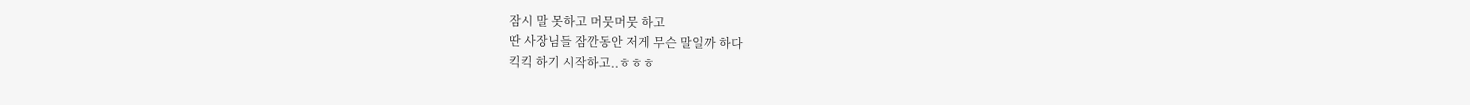잠시 말 못하고 머뭇머뭇 하고
딴 사장님들 잠깐동안 저게 무슨 말일까 하다
킥킥 하기 시작하고..ㅎㅎㅎ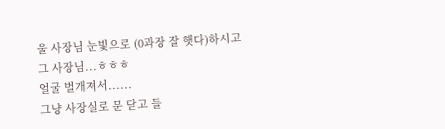울 사장님 눈빛으로 (0과장 잘 햇다)하시고
그 사장님...ㅎㅎㅎ
얼굴 벌개져서......
그냥 사장실로 문 닫고 들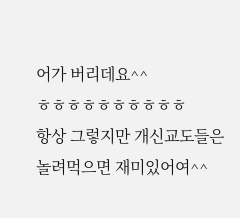어가 버리데요^^
ㅎㅎㅎㅎㅎㅎㅎㅎㅎㅎ
항상 그렇지만 개신교도들은
놀려먹으면 재미있어여^^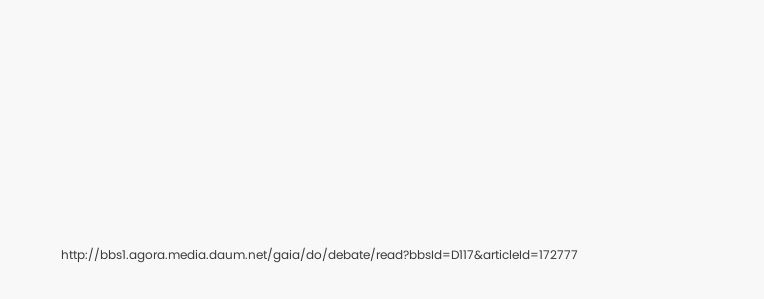http://bbs1.agora.media.daum.net/gaia/do/debate/read?bbsId=D117&articleId=172777